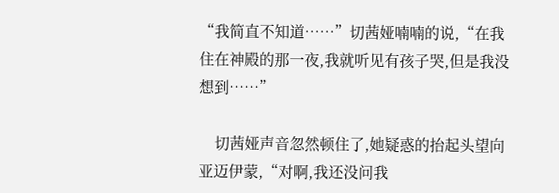“我简直不知道……”切茜娅喃喃的说,“在我住在神殿的那一夜,我就听见有孩子哭,但是我没想到……”

    切茜娅声音忽然顿住了,她疑惑的抬起头望向亚迈伊蒙,“对啊,我还没问我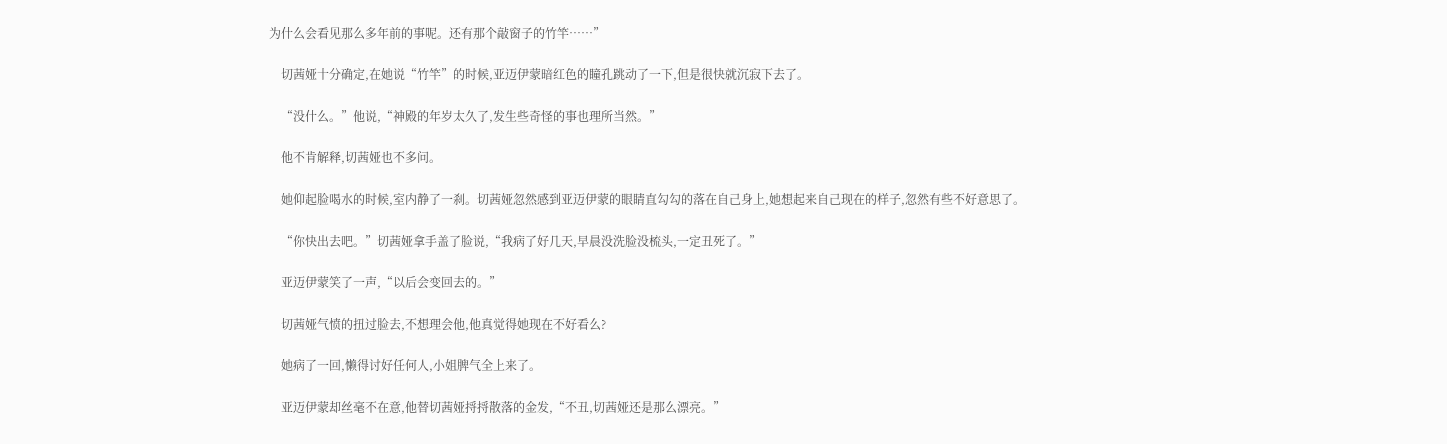为什么会看见那么多年前的事呢。还有那个敲窗子的竹竿……”

    切茜娅十分确定,在她说“竹竿”的时候,亚迈伊蒙暗红色的瞳孔跳动了一下,但是很快就沉寂下去了。

    “没什么。”他说,“神殿的年岁太久了,发生些奇怪的事也理所当然。”

    他不肯解释,切茜娅也不多问。

    她仰起脸喝水的时候,室内静了一刹。切茜娅忽然感到亚迈伊蒙的眼睛直勾勾的落在自己身上,她想起来自己现在的样子,忽然有些不好意思了。

    “你快出去吧。”切茜娅拿手盖了脸说,“我病了好几天,早晨没洗脸没梳头,一定丑死了。”

    亚迈伊蒙笑了一声,“以后会变回去的。”

    切茜娅气愤的扭过脸去,不想理会他,他真觉得她现在不好看么?

    她病了一回,懒得讨好任何人,小姐脾气全上来了。

    亚迈伊蒙却丝毫不在意,他替切茜娅捋捋散落的金发,“不丑,切茜娅还是那么漂亮。”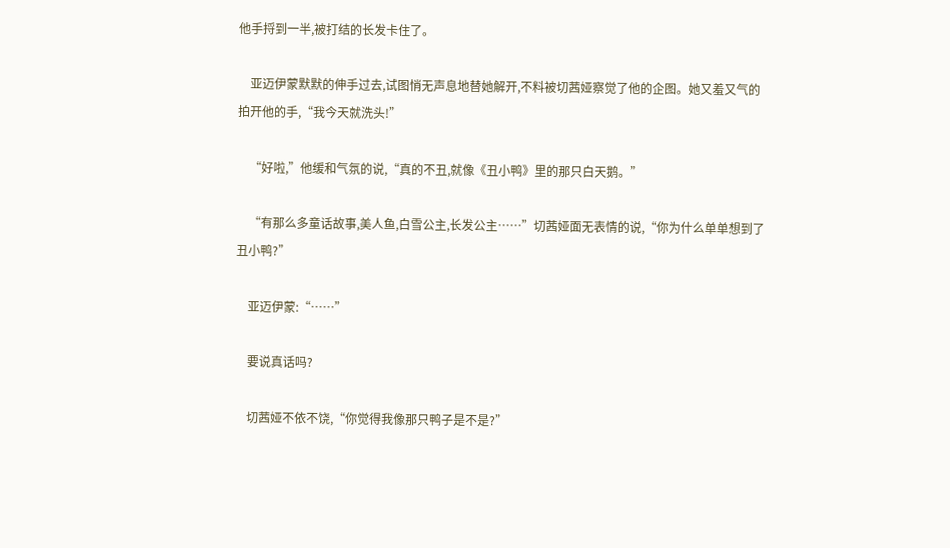他手捋到一半,被打结的长发卡住了。

    亚迈伊蒙默默的伸手过去,试图悄无声息地替她解开,不料被切茜娅察觉了他的企图。她又羞又气的拍开他的手,“我今天就洗头!”

    “好啦,”他缓和气氛的说,“真的不丑,就像《丑小鸭》里的那只白天鹅。”

    “有那么多童话故事,美人鱼,白雪公主,长发公主……”切茜娅面无表情的说,“你为什么单单想到了丑小鸭?”

    亚迈伊蒙:“……”

    要说真话吗?

    切茜娅不依不饶,“你觉得我像那只鸭子是不是?”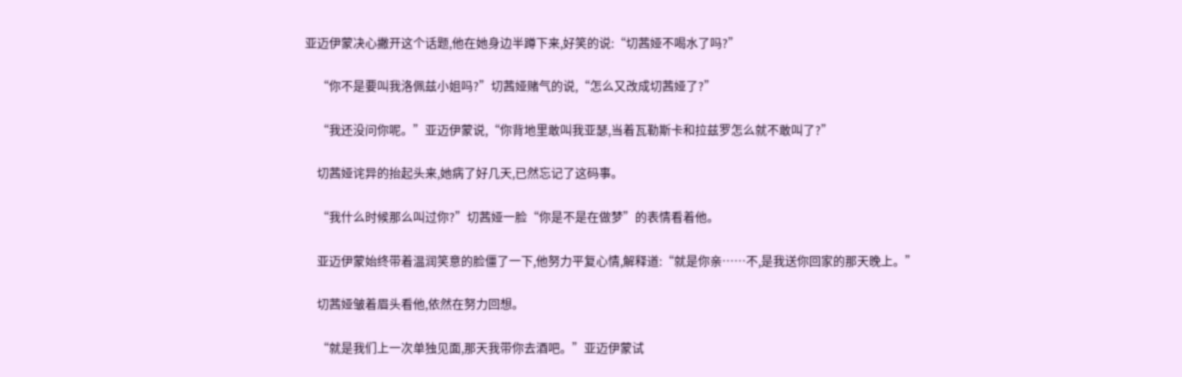亚迈伊蒙决心撇开这个话题,他在她身边半蹲下来,好笑的说:“切茜娅不喝水了吗?”

    “你不是要叫我洛佩兹小姐吗?”切茜娅赌气的说,“怎么又改成切茜娅了?”

    “我还没问你呢。”亚迈伊蒙说,“你背地里敢叫我亚瑟,当着瓦勒斯卡和拉兹罗怎么就不敢叫了?”

    切茜娅诧异的抬起头来,她病了好几天,已然忘记了这码事。

    “我什么时候那么叫过你?”切茜娅一脸“你是不是在做梦”的表情看着他。

    亚迈伊蒙始终带着温润笑意的脸僵了一下,他努力平复心情,解释道:“就是你亲……不,是我送你回家的那天晚上。”

    切茜娅皱着眉头看他,依然在努力回想。

    “就是我们上一次单独见面,那天我带你去酒吧。”亚迈伊蒙试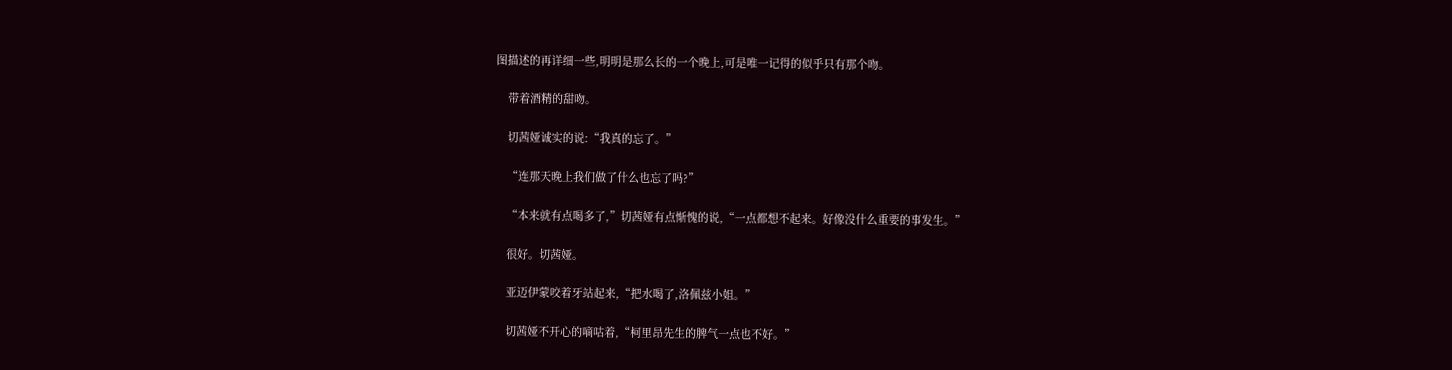图描述的再详细一些,明明是那么长的一个晚上,可是唯一记得的似乎只有那个吻。

    带着酒精的甜吻。

    切茜娅诚实的说:“我真的忘了。”

    “连那天晚上我们做了什么也忘了吗?”

    “本来就有点喝多了,”切茜娅有点惭愧的说,“一点都想不起来。好像没什么重要的事发生。”

    很好。切茜娅。

    亚迈伊蒙咬着牙站起来,“把水喝了,洛佩兹小姐。”

    切茜娅不开心的嘀咕着,“柯里昂先生的脾气一点也不好。”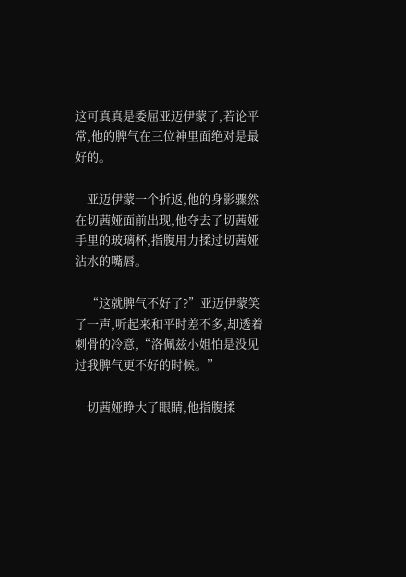这可真真是委屈亚迈伊蒙了,若论平常,他的脾气在三位神里面绝对是最好的。

    亚迈伊蒙一个折返,他的身影骤然在切茜娅面前出现,他夺去了切茜娅手里的玻璃杯,指腹用力揉过切茜娅沾水的嘴唇。

    “这就脾气不好了?”亚迈伊蒙笑了一声,听起来和平时差不多,却透着刺骨的冷意,“洛佩兹小姐怕是没见过我脾气更不好的时候。”

    切茜娅睁大了眼睛,他指腹揉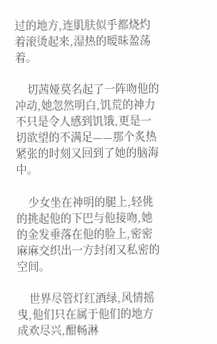过的地方,连肌肤似乎都烧灼着滚烫起来,湿热的暧昧盈荡着。

    切茜娅莫名起了一阵吻他的冲动,她忽然明白,饥荒的神力不只是令人感到饥饿,更是一切欲望的不满足——那个炙热紧张的时刻又回到了她的脑海中。

    少女坐在神明的腿上,轻佻的挑起他的下巴与他接吻,她的金发垂落在他的脸上,密密麻麻交织出一方封闭又私密的空间。

    世界尽管灯红酒绿,风情摇曳,他们只在属于他们的地方成欢尽兴,酣畅淋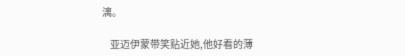漓。

    亚迈伊蒙带笑贴近她,他好看的薄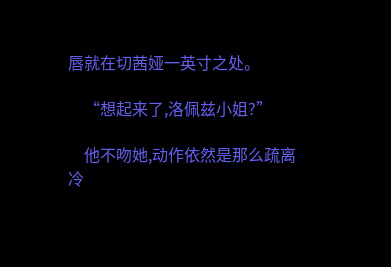唇就在切茜娅一英寸之处。

    “想起来了,洛佩兹小姐?”

    他不吻她,动作依然是那么疏离冷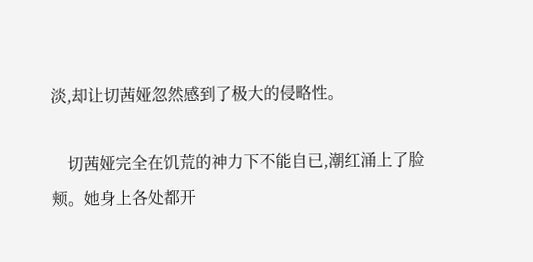淡,却让切茜娅忽然感到了极大的侵略性。

    切茜娅完全在饥荒的神力下不能自已,潮红涌上了脸颊。她身上各处都开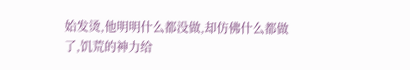始发烫,他明明什么都没做,却仿佛什么都做了,饥荒的神力给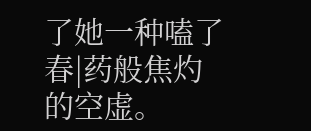了她一种嗑了春|药般焦灼的空虚。